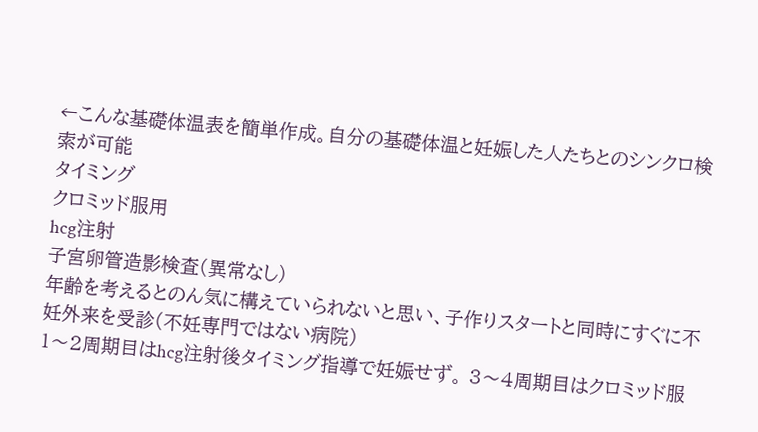←こんな基礎体温表を簡単作成。自分の基礎体温と妊娠した人たちとのシンクロ検索が可能
タイミング
クロミッド服用
hcg注射
子宮卵管造影検査(異常なし)
年齢を考えるとのん気に構えていられないと思い、子作りスタートと同時にすぐに不妊外来を受診(不妊専門ではない病院)
1〜2周期目はhcg注射後タイミング指導で妊娠せず。 3〜4周期目はクロミッド服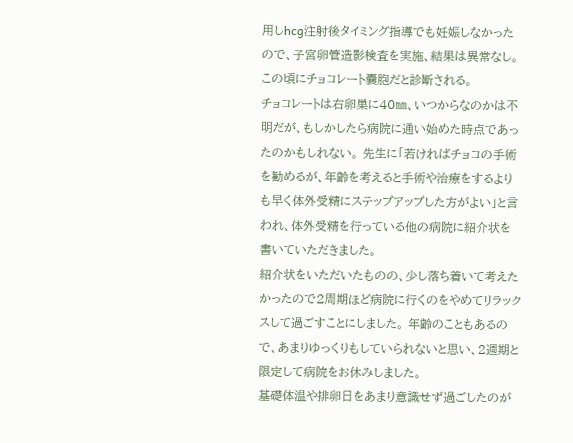用しhcg注射後タイミング指導でも妊娠しなかったので、子宮卵管造影検査を実施、結果は異常なし。 この頃にチョコレート嚢胞だと診断される。
チョコレートは右卵巣に40㎜、いつからなのかは不明だが、もしかしたら病院に通い始めた時点であったのかもしれない。 先生に「若ければチョコの手術を勧めるが、年齢を考えると手術や治療をするよりも早く体外受精にステップアップした方がよい」と言われ、体外受精を行っている他の病院に紹介状を書いていただきました。
紹介状をいただいたものの、少し落ち着いて考えたかったので2周期ほど病院に行くのをやめてリラックスして過ごすことにしました。 年齢のこともあるので、あまりゆっくりもしていられないと思い、2週期と限定して病院をお休みしました。
基礎体温や排卵日をあまり意識せず過ごしたのが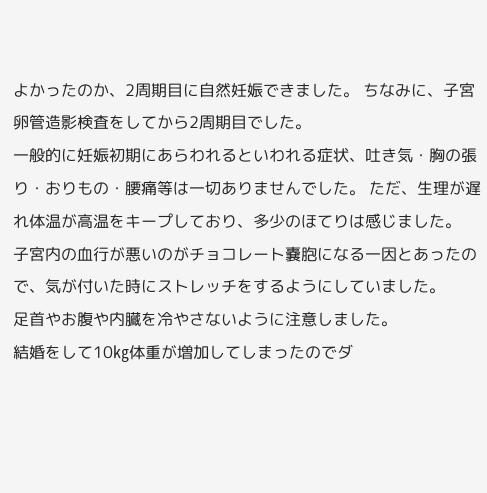よかったのか、2周期目に自然妊娠できました。 ちなみに、子宮卵管造影検査をしてから2周期目でした。
一般的に妊娠初期にあらわれるといわれる症状、吐き気・胸の張り・おりもの・腰痛等は一切ありませんでした。 ただ、生理が遅れ体温が高温をキープしており、多少のほてりは感じました。
子宮内の血行が悪いのがチョコレート嚢胞になる一因とあったので、気が付いた時にストレッチをするようにしていました。
足首やお腹や内臓を冷やさないように注意しました。
結婚をして10㎏体重が増加してしまったのでダ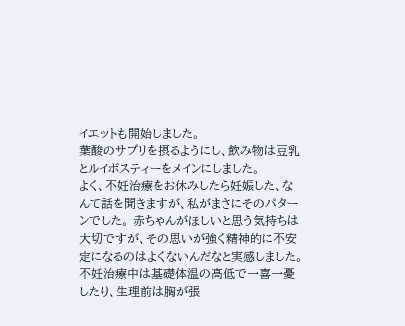イエットも開始しました。
葉酸のサプリを摂るようにし、飲み物は豆乳とルイボスティーをメインにしました。
よく、不妊治療をお休みしたら妊娠した、なんて話を聞きますが、私がまさにそのパターンでした。 赤ちゃんがほしいと思う気持ちは大切ですが、その思いが強く精神的に不安定になるのはよくないんだなと実感しました。
不妊治療中は基礎体温の高低で一喜一憂したり、生理前は胸が張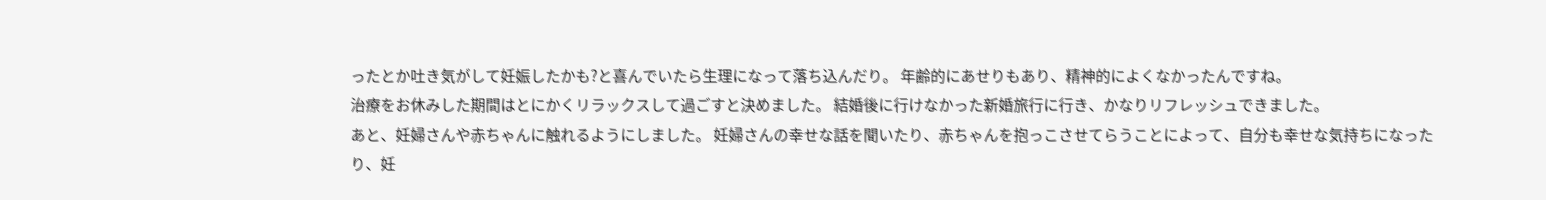ったとか吐き気がして妊娠したかも?と喜んでいたら生理になって落ち込んだり。 年齢的にあせりもあり、精神的によくなかったんですね。
治療をお休みした期間はとにかくリラックスして過ごすと決めました。 結婚後に行けなかった新婚旅行に行き、かなりリフレッシュできました。
あと、妊婦さんや赤ちゃんに触れるようにしました。 妊婦さんの幸せな話を聞いたり、赤ちゃんを抱っこさせてらうことによって、自分も幸せな気持ちになったり、妊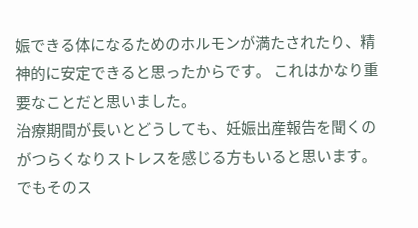娠できる体になるためのホルモンが満たされたり、精神的に安定できると思ったからです。 これはかなり重要なことだと思いました。
治療期間が長いとどうしても、妊娠出産報告を聞くのがつらくなりストレスを感じる方もいると思います。 でもそのス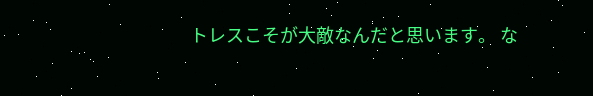トレスこそが大敵なんだと思います。 な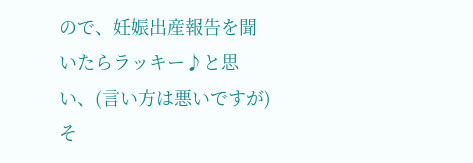ので、妊娠出産報告を聞いたらラッキー♪と思い、(言い方は悪いですが)そ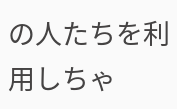の人たちを利用しちゃ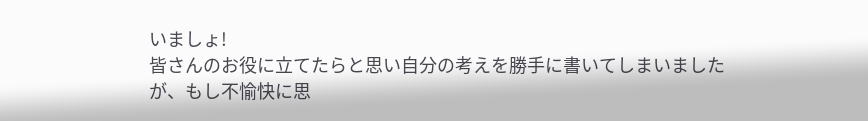いましょ!
皆さんのお役に立てたらと思い自分の考えを勝手に書いてしまいましたが、もし不愉快に思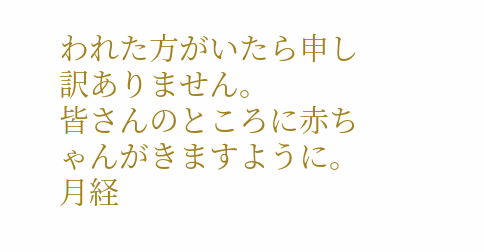われた方がいたら申し訳ありません。
皆さんのところに赤ちゃんがきますように。
月経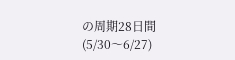の周期28日間(5/30〜6/27)